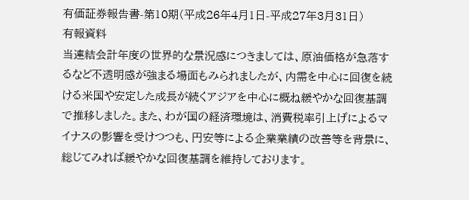有価証券報告書-第10期(平成26年4月1日-平成27年3月31日)
有報資料
当連結会計年度の世界的な景況感につきましては、原油価格が急落するなど不透明感が強まる場面もみられましたが、内需を中心に回復を続ける米国や安定した成長が続くアジアを中心に概ね緩やかな回復基調で推移しました。また、わが国の経済環境は、消費税率引上げによるマイナスの影響を受けつつも、円安等による企業業績の改善等を背景に、総じてみれば緩やかな回復基調を維持しております。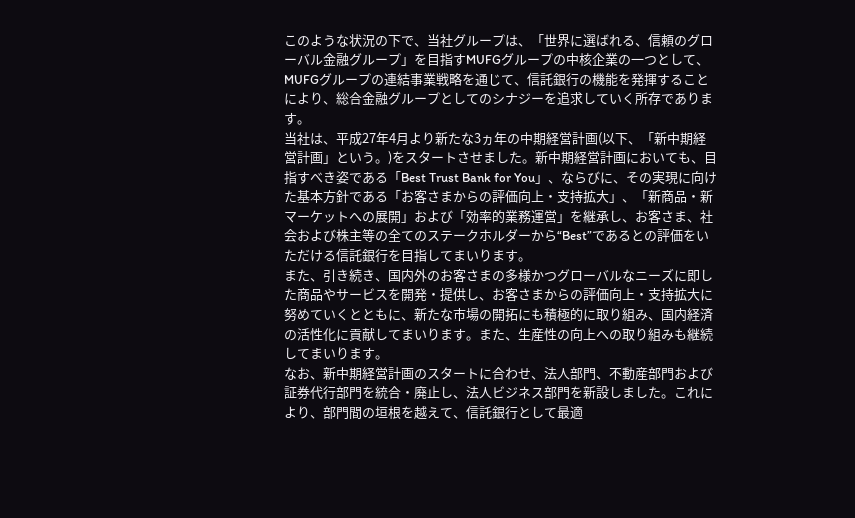このような状況の下で、当社グループは、「世界に選ばれる、信頼のグローバル金融グループ」を目指すMUFGグループの中核企業の一つとして、MUFGグループの連結事業戦略を通じて、信託銀行の機能を発揮することにより、総合金融グループとしてのシナジーを追求していく所存であります。
当社は、平成27年4月より新たな3ヵ年の中期経営計画(以下、「新中期経営計画」という。)をスタートさせました。新中期経営計画においても、目指すべき姿である「Best Trust Bank for You」、ならびに、その実現に向けた基本方針である「お客さまからの評価向上・支持拡大」、「新商品・新マーケットへの展開」および「効率的業務運営」を継承し、お客さま、社会および株主等の全てのステークホルダーから“Best”であるとの評価をいただける信託銀行を目指してまいります。
また、引き続き、国内外のお客さまの多様かつグローバルなニーズに即した商品やサービスを開発・提供し、お客さまからの評価向上・支持拡大に努めていくとともに、新たな市場の開拓にも積極的に取り組み、国内経済の活性化に貢献してまいります。また、生産性の向上への取り組みも継続してまいります。
なお、新中期経営計画のスタートに合わせ、法人部門、不動産部門および証券代行部門を統合・廃止し、法人ビジネス部門を新設しました。これにより、部門間の垣根を越えて、信託銀行として最適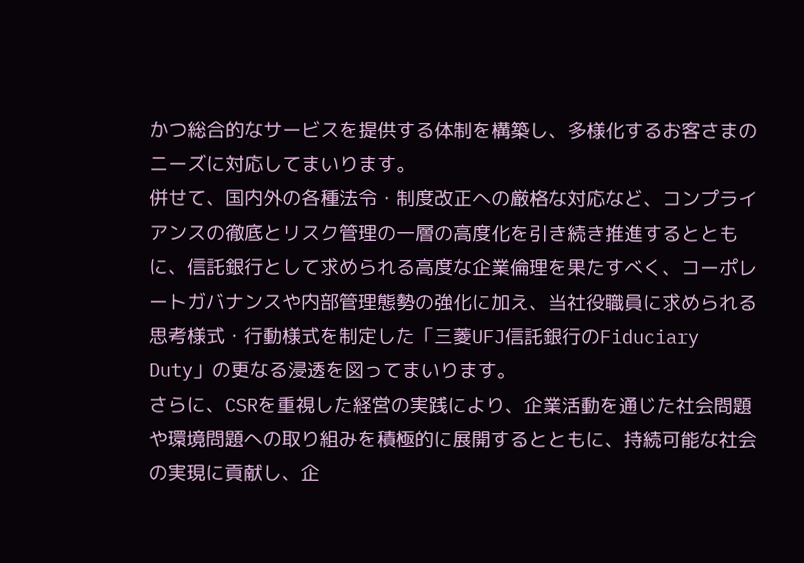かつ総合的なサービスを提供する体制を構築し、多様化するお客さまのニーズに対応してまいります。
併せて、国内外の各種法令・制度改正への厳格な対応など、コンプライアンスの徹底とリスク管理の一層の高度化を引き続き推進するとともに、信託銀行として求められる高度な企業倫理を果たすべく、コーポレートガバナンスや内部管理態勢の強化に加え、当社役職員に求められる思考様式・行動様式を制定した「三菱UFJ信託銀行のFiduciary Duty」の更なる浸透を図ってまいります。
さらに、CSRを重視した経営の実践により、企業活動を通じた社会問題や環境問題への取り組みを積極的に展開するとともに、持続可能な社会の実現に貢献し、企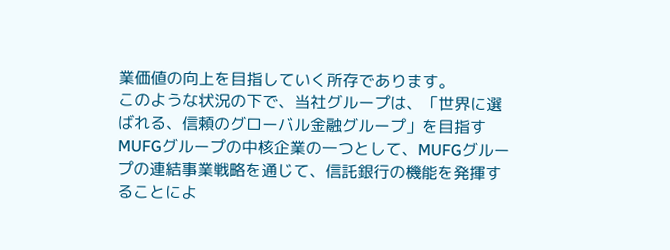業価値の向上を目指していく所存であります。
このような状況の下で、当社グループは、「世界に選ばれる、信頼のグローバル金融グループ」を目指すMUFGグループの中核企業の一つとして、MUFGグループの連結事業戦略を通じて、信託銀行の機能を発揮することによ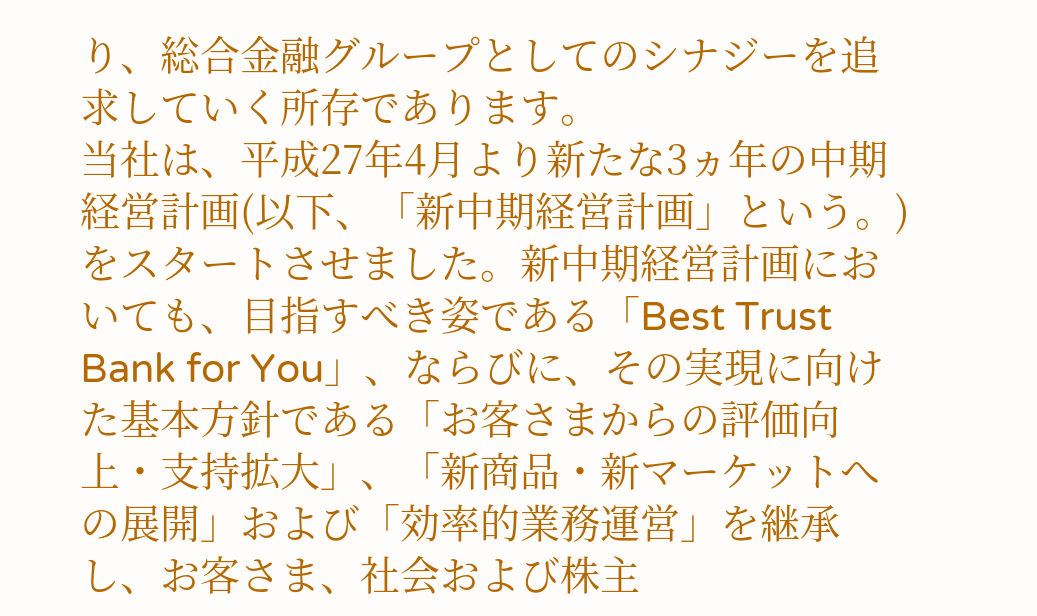り、総合金融グループとしてのシナジーを追求していく所存であります。
当社は、平成27年4月より新たな3ヵ年の中期経営計画(以下、「新中期経営計画」という。)をスタートさせました。新中期経営計画においても、目指すべき姿である「Best Trust Bank for You」、ならびに、その実現に向けた基本方針である「お客さまからの評価向上・支持拡大」、「新商品・新マーケットへの展開」および「効率的業務運営」を継承し、お客さま、社会および株主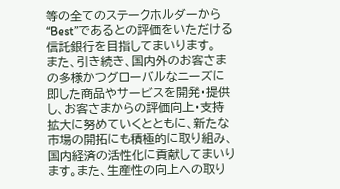等の全てのステークホルダーから“Best”であるとの評価をいただける信託銀行を目指してまいります。
また、引き続き、国内外のお客さまの多様かつグローバルなニーズに即した商品やサービスを開発・提供し、お客さまからの評価向上・支持拡大に努めていくとともに、新たな市場の開拓にも積極的に取り組み、国内経済の活性化に貢献してまいります。また、生産性の向上への取り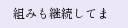組みも継続してま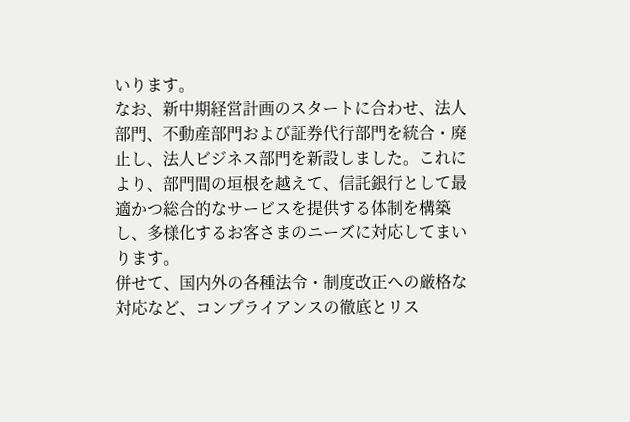いります。
なお、新中期経営計画のスタートに合わせ、法人部門、不動産部門および証券代行部門を統合・廃止し、法人ビジネス部門を新設しました。これにより、部門間の垣根を越えて、信託銀行として最適かつ総合的なサービスを提供する体制を構築し、多様化するお客さまのニーズに対応してまいります。
併せて、国内外の各種法令・制度改正への厳格な対応など、コンプライアンスの徹底とリス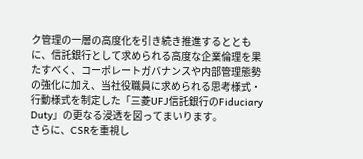ク管理の一層の高度化を引き続き推進するとともに、信託銀行として求められる高度な企業倫理を果たすべく、コーポレートガバナンスや内部管理態勢の強化に加え、当社役職員に求められる思考様式・行動様式を制定した「三菱UFJ信託銀行のFiduciary Duty」の更なる浸透を図ってまいります。
さらに、CSRを重視し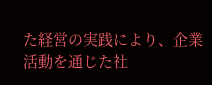た経営の実践により、企業活動を通じた社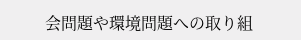会問題や環境問題への取り組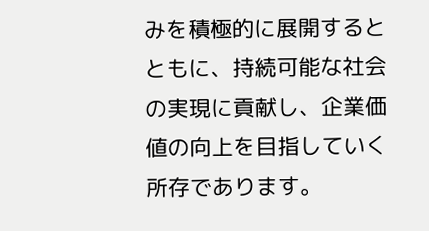みを積極的に展開するとともに、持続可能な社会の実現に貢献し、企業価値の向上を目指していく所存であります。